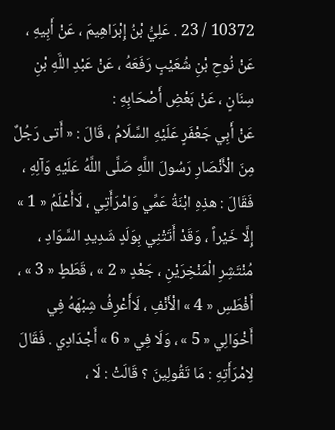10372 / 23 . عَلِيُّ بْنُ إِبْرَاهِيمَ ، عَنْ أَبِيهِ ، عَنْ نُوحِ بْنِ شُعَيْبٍ رَفَعَهُ ، عَنْ عَبْدِ اللَّهِ بْنِ سِنَانٍ ، عَنْ بَعْضِ أَصْحَابِهِ :
عَنْ أَبِي جَعْفَرٍ عَلَيْهِ السَّلَامُ ، قَالَ : « أَتى رَجُلٌ مِنَ الْأَنْصَارِ رَسُولَ اللَّهِ صَلَّى اللَّهُ عَلَيْهِ وَآلِهِ ، فَقَالَ : هذِهِ ابْنَةُ عَمِّي وَامْرَأَتِي ، لَاأَعْلَمُ « 1 » إِلَّا خَيْراً ، وَقَدْ أَتَتْنِي بِوَلَدٍ شَدِيدِ السَّوَادِ ، مُنْتَشِرِ الْمَنْخِرَيْنِ ، جَعْدٍ « 2 » ، قَطَطٍ « 3 » ، أَفْطَسِ « 4 » الْأَنْفِ ، لَاأَعْرِفُ شِبْهَهُ فِي أَخْوَالِي « 5 » ، وَلَا فِي « 6 » أَجْدَادِي . فَقَالَ لِامْرَأَتِهِ : مَا تَقُولِينَ ؟ قَالَتْ : لَا ،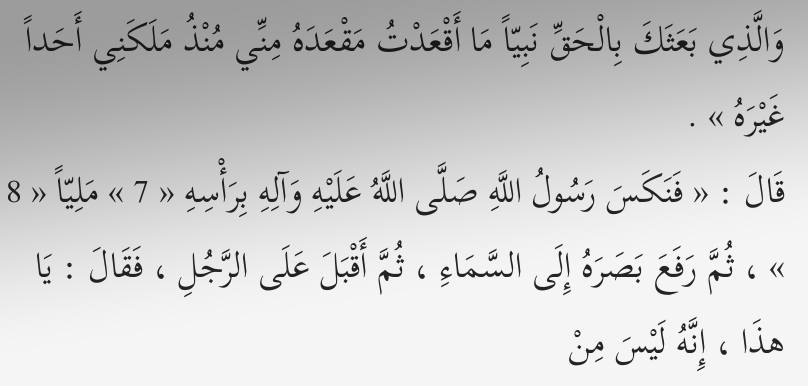وَالَّذِي بَعَثَكَ بِالْحَقِّ نَبِيّاً مَا أَقْعَدْتُ مَقْعَدَهُ مِنِّي مُنْذُ مَلَكَنِي أَحَداً غَيْرَهُ » .
قَالَ : « فَنَكَسَ رَسُولُ اللَّهِ صَلَّى اللَّهُ عَلَيْهِ وَآلِهِ بِرَأْسِهِ « 7 » مَلِيّاً « 8 » ، ثُمَّ رَفَعَ بَصَرَهُ إِلَى السَّمَاءِ ، ثُمَّ أَقْبَلَ عَلَى الرَّجُلِ ، فَقَالَ : يَا هذَا ، إِنَّهُ لَيْسَ مِنْ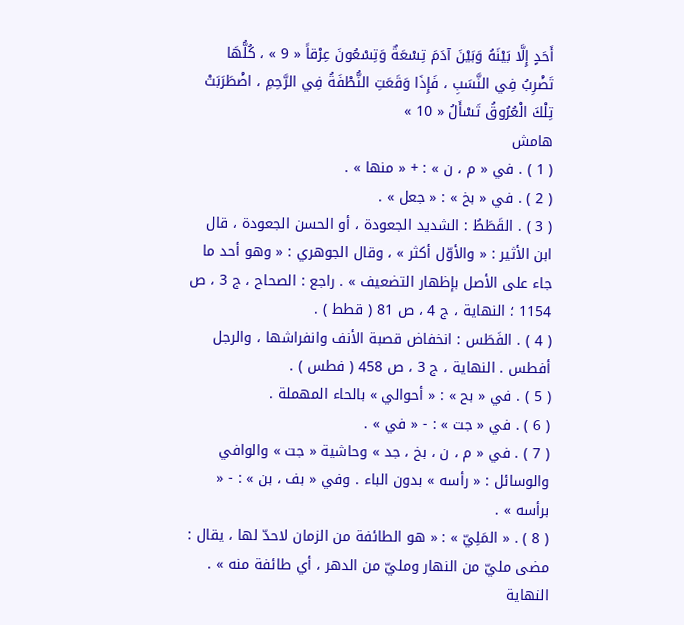أَحَدٍ إِلَّا بَيْنَهُ وَبَيْنَ آدَمَ تِسْعَةٌ وَتِسْعُونَ عِرْقاً « 9 » ، كُلُّهَا تَضْرِبُ فِي النَّسَبِ ، فَإِذَا وَقَعَتِ النُّطْفَةُ فِي الرَّحِمِ ، اضْطَرَبَتْ تِلْكَ الْعُرُوقُ تَسْأَلُ « 10 »
هامش
( 1 ) . في « م ، ن » : + « منها » .
( 2 ) . في « بخ » : « جعل » .
( 3 ) . القَطَطُ : الشديد الجعودة ، أو الحسن الجعودة ، قال ابن الأثير : « والأوّل أكثر » ، وقال الجوهري : « وهو أحد ما جاء على الأصل بإظهار التضعيف » . راجع : الصحاح ، ج 3 ، ص 1154 ؛ النهاية ، ج 4 ، ص 81 ( قطط ) .
( 4 ) . الفَطَس : انخفاض قصبة الأنف وانفراشها ، والرجل أفطس . النهاية ، ج 3 ، ص 458 ( فطس ) .
( 5 ) . في « بح » : « أحوالي » بالحاء المهملة .
( 6 ) . في « جت » : - « في » .
( 7 ) . في « م ، ن ، بخ ، جد » وحاشية « جت » والوافي والوسائل : « رأسه » بدون الباء . وفي « بف ، بن » : - « برأسه » .
( 8 ) . « المَلِيّ » : « هو الطائفة من الزمان لاحدّ لها ، يقال : مضى مليّ من النهار ومليّ من الدهر ، أي طائفة منه » . النهاية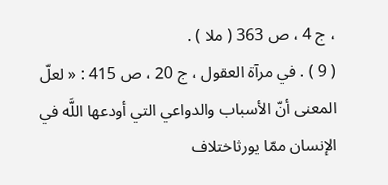، ج 4 ، ص 363 ( ملا ) .
( 9 ) . في مرآة العقول ، ج 20 ، ص 415 : « لعلّ المعنى أنّ الأسباب والدواعي التي أودعها اللَّه في الإنسان ممّا يورثاختلاف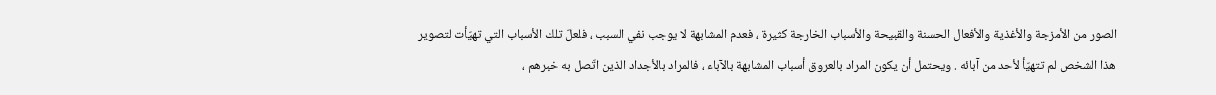الصور من الأمزجة والأغذية والأفعال الحسنة والقبيحة والأسباب الخارجة كثيرة ، فعدم المشابهة لا يوجب نفي السبب ، فلعلّ تلك الأسباب التي تهيّأت لتصوير هذا الشخص لم تتهيّأ لأحد من آبائه . ويحتمل أن يكون المراد بالعروق أسباب المشابهة بالآباء ، فالمراد بالأجداد الذين اتّصل به خبرهم ،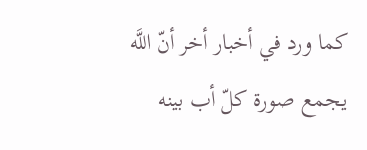كما ورد في أخبار أخر أنّ اللَّه يجمع صورة كلّ أب بينه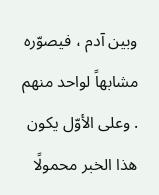وبين آدم ، فيصوّره مشابهاً لواحد منهم . وعلى الأوّل يكون هذا الخبر محمولًا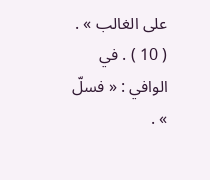على الغالب » .
( 10 ) . في الوافي : « فسلّ » .